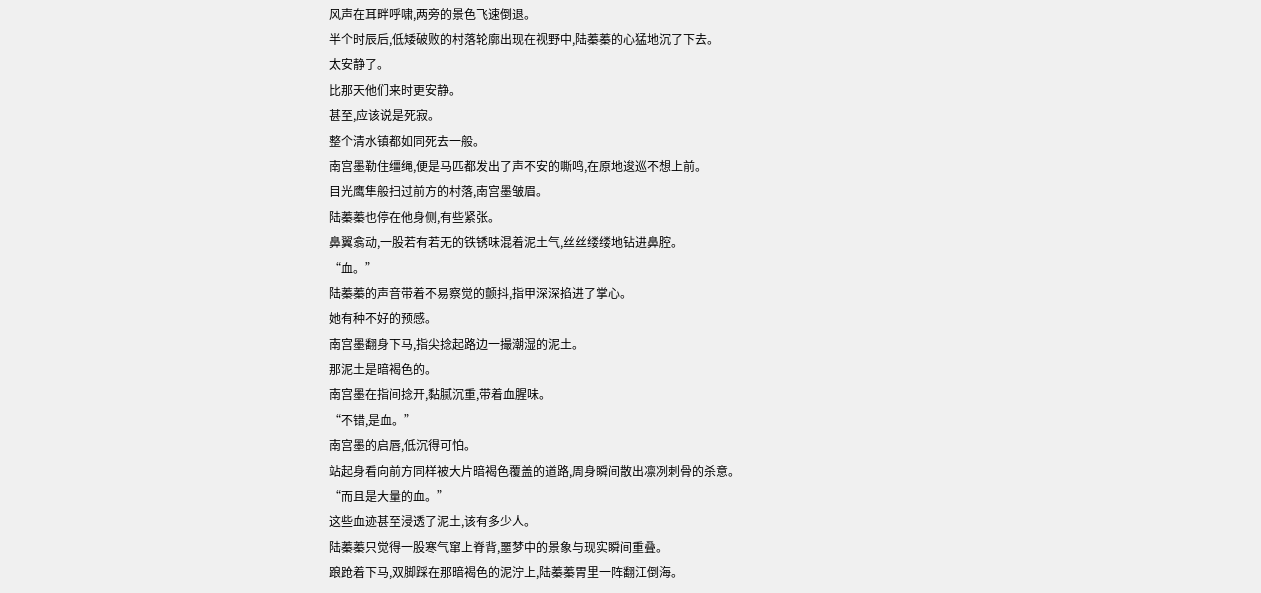风声在耳畔呼啸,两旁的景色飞速倒退。
半个时辰后,低矮破败的村落轮廓出现在视野中,陆蓁蓁的心猛地沉了下去。
太安静了。
比那天他们来时更安静。
甚至,应该说是死寂。
整个清水镇都如同死去一般。
南宫墨勒住缰绳,便是马匹都发出了声不安的嘶鸣,在原地逡巡不想上前。
目光鹰隼般扫过前方的村落,南宫墨皱眉。
陆蓁蓁也停在他身侧,有些紧张。
鼻翼翕动,一股若有若无的铁锈味混着泥土气,丝丝缕缕地钻进鼻腔。
“血。”
陆蓁蓁的声音带着不易察觉的颤抖,指甲深深掐进了掌心。
她有种不好的预感。
南宫墨翻身下马,指尖捻起路边一撮潮湿的泥土。
那泥土是暗褐色的。
南宫墨在指间捻开,黏腻沉重,带着血腥味。
“不错,是血。”
南宫墨的启唇,低沉得可怕。
站起身看向前方同样被大片暗褐色覆盖的道路,周身瞬间散出凛冽刺骨的杀意。
“而且是大量的血。”
这些血迹甚至浸透了泥土,该有多少人。
陆蓁蓁只觉得一股寒气窜上脊背,噩梦中的景象与现实瞬间重叠。
踉跄着下马,双脚踩在那暗褐色的泥泞上,陆蓁蓁胃里一阵翻江倒海。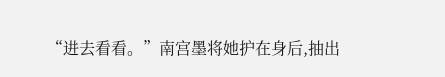“进去看看。”南宫墨将她护在身后,抽出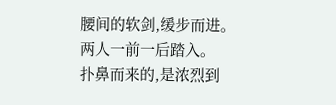腰间的软剑,缓步而进。
两人一前一后踏入。
扑鼻而来的,是浓烈到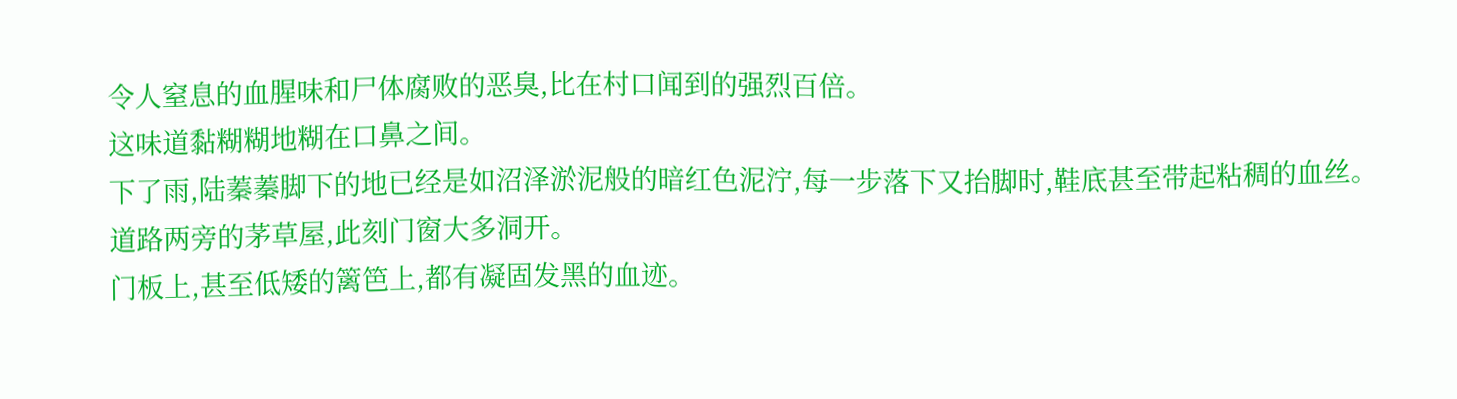令人窒息的血腥味和尸体腐败的恶臭,比在村口闻到的强烈百倍。
这味道黏糊糊地糊在口鼻之间。
下了雨,陆蓁蓁脚下的地已经是如沼泽淤泥般的暗红色泥泞,每一步落下又抬脚时,鞋底甚至带起粘稠的血丝。
道路两旁的茅草屋,此刻门窗大多洞开。
门板上,甚至低矮的篱笆上,都有凝固发黑的血迹。